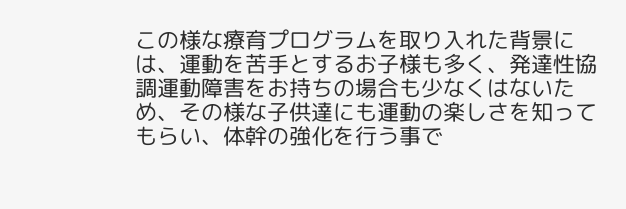この様な療育プログラムを取り入れた背景には、運動を苦手とするお子様も多く、発達性協調運動障害をお持ちの場合も少なくはないため、その様な子供達にも運動の楽しさを知ってもらい、体幹の強化を行う事で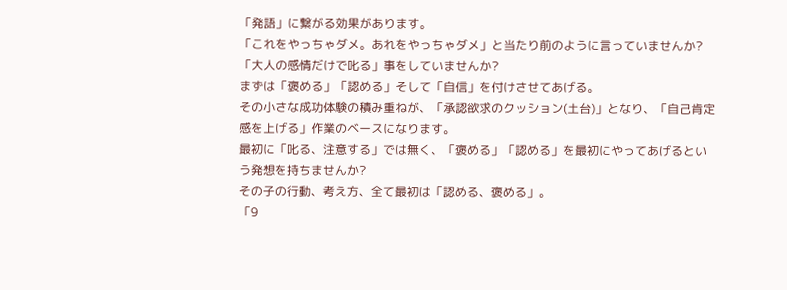「発語」に繋がる効果があります。
「これをやっちゃダメ。あれをやっちゃダメ」と当たり前のように言っていませんか?
「大人の感情だけで叱る」事をしていませんか?
まずは「褒める」「認める」そして「自信」を付けさせてあげる。
その小さな成功体験の積み重ねが、「承認欲求のクッション(土台)」となり、「自己肯定感を上げる」作業のベースになります。
最初に「叱る、注意する」では無く、「褒める」「認める」を最初にやってあげるという発想を持ちませんか?
その子の行動、考え方、全て最初は「認める、褒める」。
「9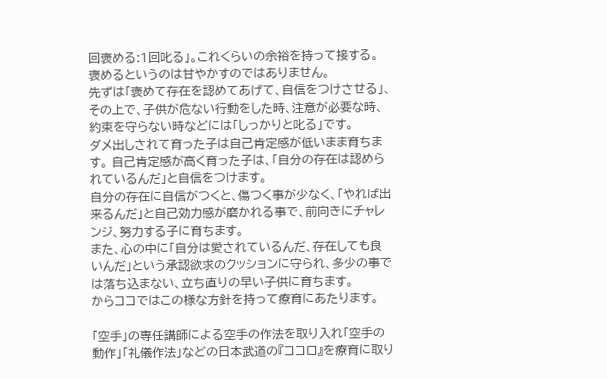回褒める:1回叱る」。これくらいの余裕を持って接する。
褒めるというのは甘やかすのではありません。
先ずは「褒めて存在を認めてあげて、自信をつけさせる」、その上で、子供が危ない行動をした時、注意が必要な時、約束を守らない時などには「しっかりと叱る」です。
ダメ出しされて育った子は自己肯定感が低いまま育ちます。 自己肯定感が高く育った子は、「自分の存在は認められているんだ」と自信をつけます。
自分の存在に自信がつくと、傷つく事が少なく、「やれば出来るんだ」と自己効力感が磨かれる事で、前向きにチャレンジ、努力する子に育ちます。
また、心の中に「自分は愛されているんだ、存在しても良いんだ」という承認欲求のクッションに守られ、多少の事では落ち込まない、立ち直りの早い子供に育ちます。
からココではこの様な方針を持って療育にあたります。

「空手」の専任講師による空手の作法を取り入れ「空手の動作」「礼儀作法」などの日本武道の『ココロ』を療育に取り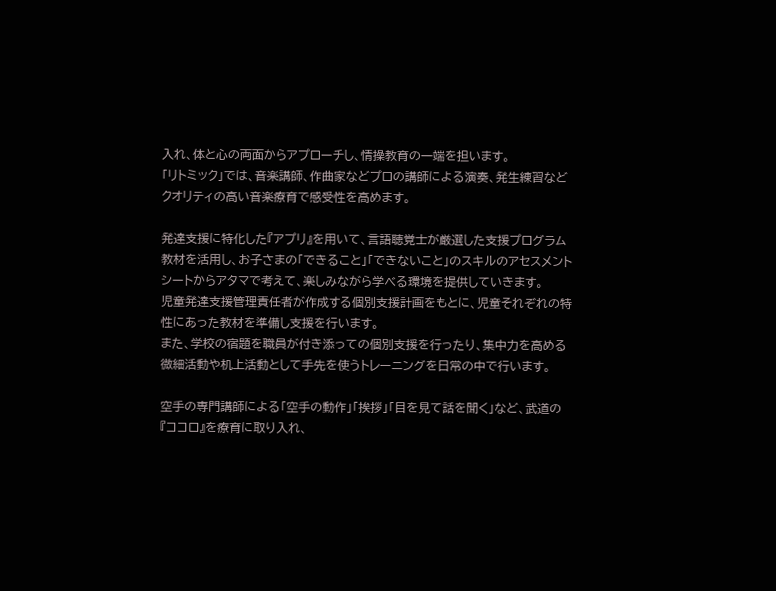入れ、体と心の両面からアプローチし、情操教育の一端を担います。
「リトミック」では、音楽講師、作曲家などプロの講師による演奏、発生練習などクオリティの高い音楽療育で感受性を高めます。

発達支援に特化した『アプリ』を用いて、言語聴覚士が厳選した支援プログラム教材を活用し、お子さまの「できること」「できないこと」のスキルのアセスメントシートからアタマで考えて、楽しみながら学べる環境を提供していきます。
児童発達支援管理責任者が作成する個別支援計画をもとに、児童それぞれの特性にあった教材を準備し支援を行います。
また、学校の宿題を職員が付き添っての個別支援を行ったり、集中力を高める微細活動や机上活動として手先を使うトレーニングを日常の中で行います。

空手の専門講師による「空手の動作」「挨拶」「目を見て話を聞く」など、武道の『ココロ』を療育に取り入れ、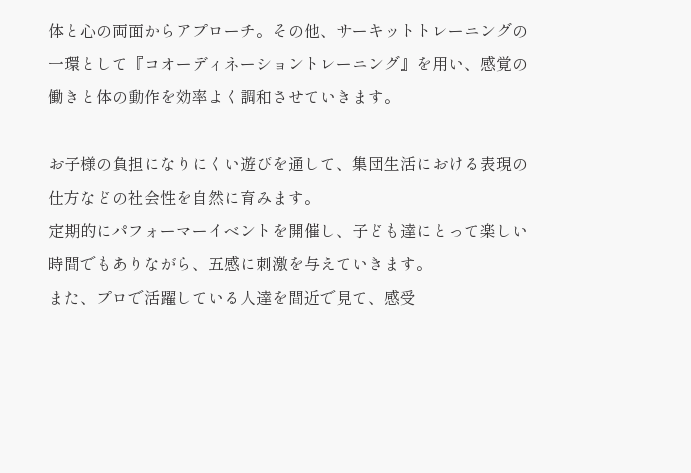体と心の両面からアプローチ。その他、サーキットトレーニングの一環として『コオーディネーショントレーニング』を用い、感覚の働きと体の動作を効率よく調和させていきます。

お子様の負担になりにくい遊びを通して、集団生活における表現の仕方などの社会性を自然に育みます。
定期的にパフォーマーイベントを開催し、子ども達にとって楽しい時間でもありながら、五感に刺激を与えていきます。
また、プロで活躍している人達を間近で見て、感受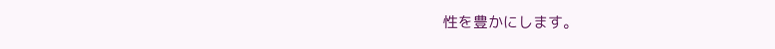性を豊かにします。